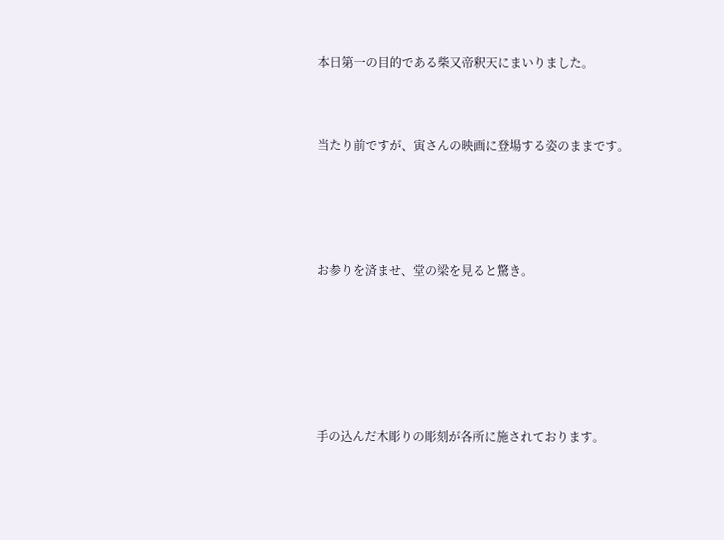本日第一の目的である柴又帝釈天にまいりました。



当たり前ですが、寅さんの映画に登場する姿のままです。





お参りを済ませ、堂の梁を見ると驚き。







手の込んだ木彫りの彫刻が各所に施されております。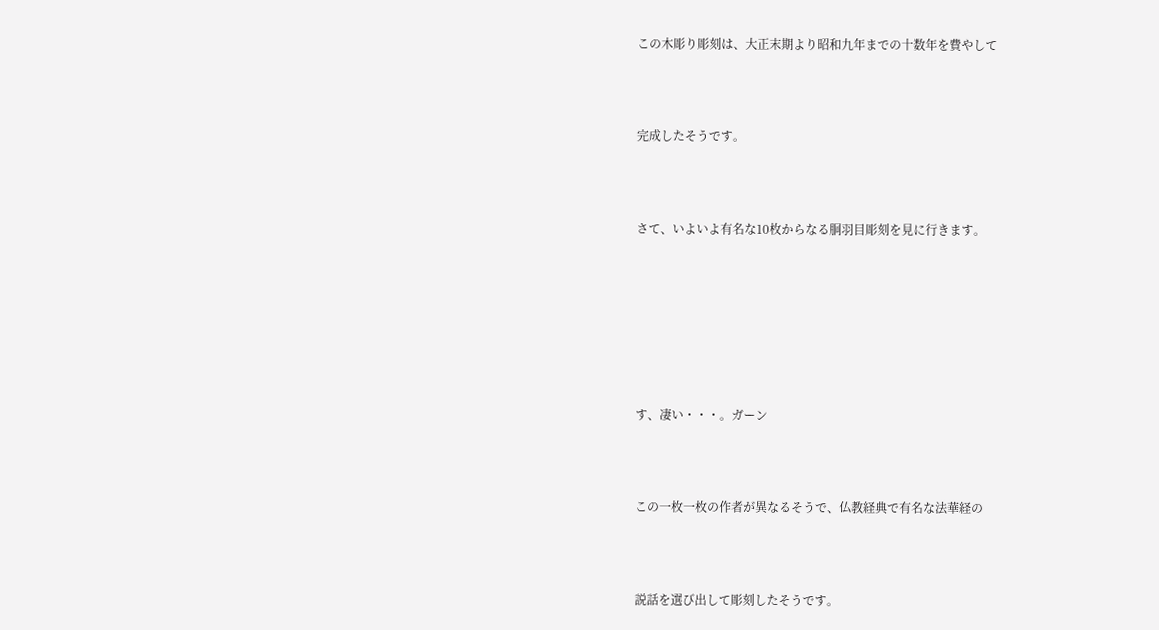この木彫り彫刻は、大正末期より昭和九年までの十数年を費やして



完成したそうです。



さて、いよいよ有名な10枚からなる胴羽目彫刻を見に行きます。







す、凄い・・・。ガーン



この一枚一枚の作者が異なるそうで、仏教経典で有名な法華経の



説話を選び出して彫刻したそうです。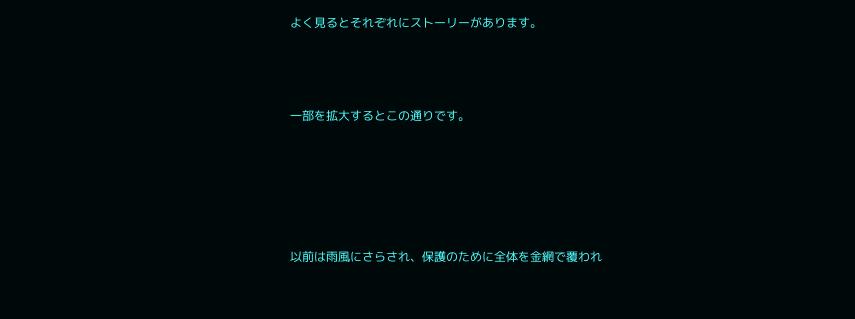よく見るとそれぞれにストーリーがあります。



一部を拡大するとこの通りです。





以前は雨風にさらされ、保護のために全体を金網で覆われ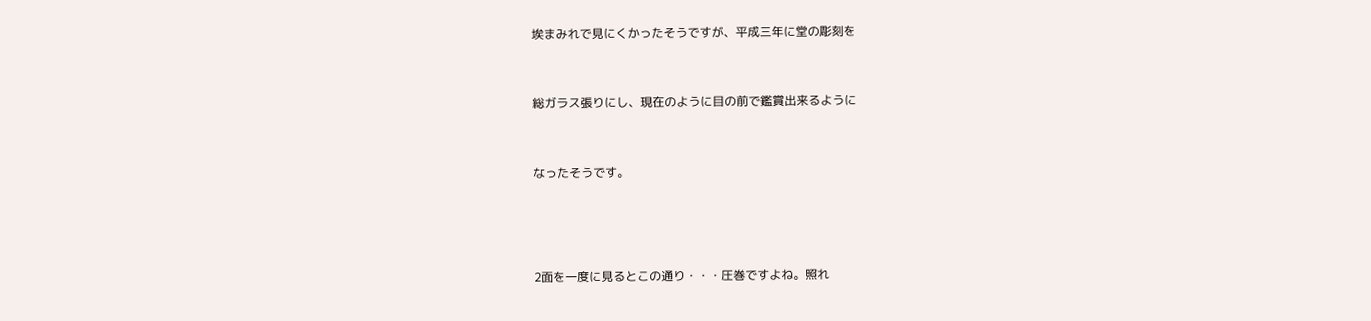埃まみれで見にくかったそうですが、平成三年に堂の彫刻を



総ガラス張りにし、現在のように目の前で鑑賞出来るように



なったそうです。





2面を一度に見るとこの通り・・・圧巻ですよね。照れ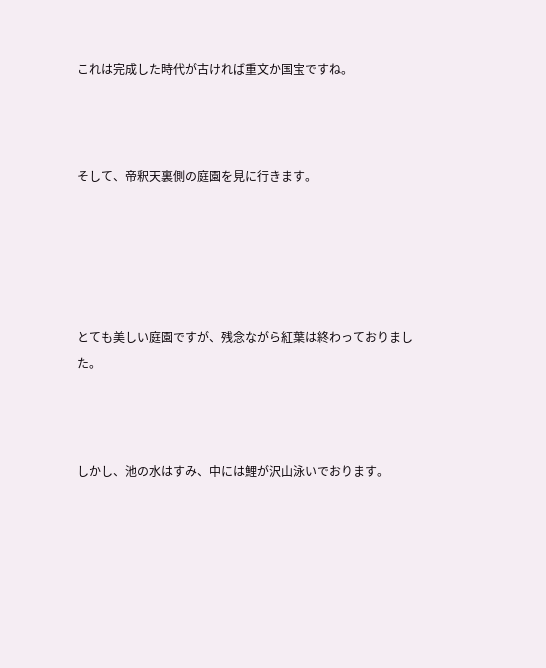これは完成した時代が古ければ重文か国宝ですね。



そして、帝釈天裏側の庭園を見に行きます。





とても美しい庭園ですが、残念ながら紅葉は終わっておりました。



しかし、池の水はすみ、中には鯉が沢山泳いでおります。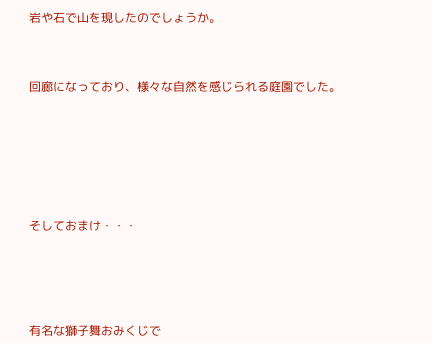岩や石で山を現したのでしょうか。



回廊になっており、様々な自然を感じられる庭園でした。







そしておまけ・・・





有名な獅子舞おみくじで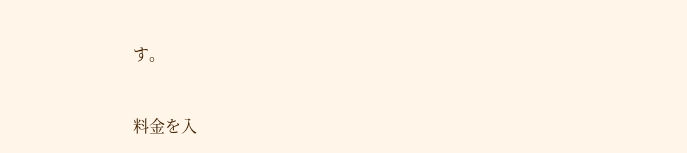す。



料金を入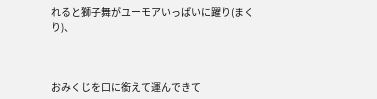れると獅子舞がユーモアいっぱいに躍り(まくり)、



おみくじを口に銜えて運んできて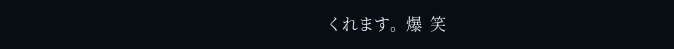くれます。爆  笑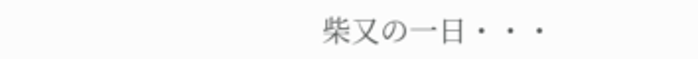柴又の一日・・・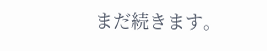まだ続きます。